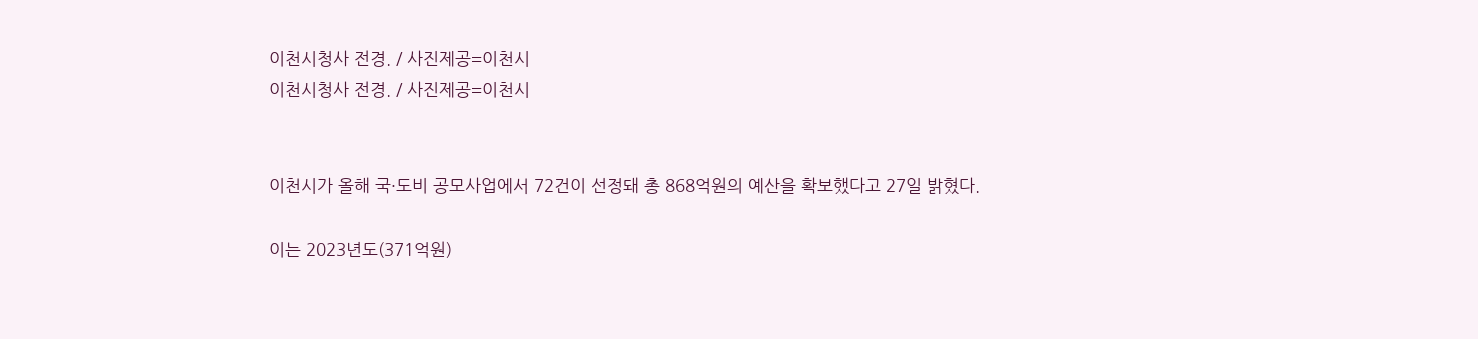이천시청사 전경. / 사진제공=이천시
이천시청사 전경. / 사진제공=이천시


이천시가 올해 국·도비 공모사업에서 72건이 선정돼 총 868억원의 예산을 확보했다고 27일 밝혔다.

이는 2023년도(371억원)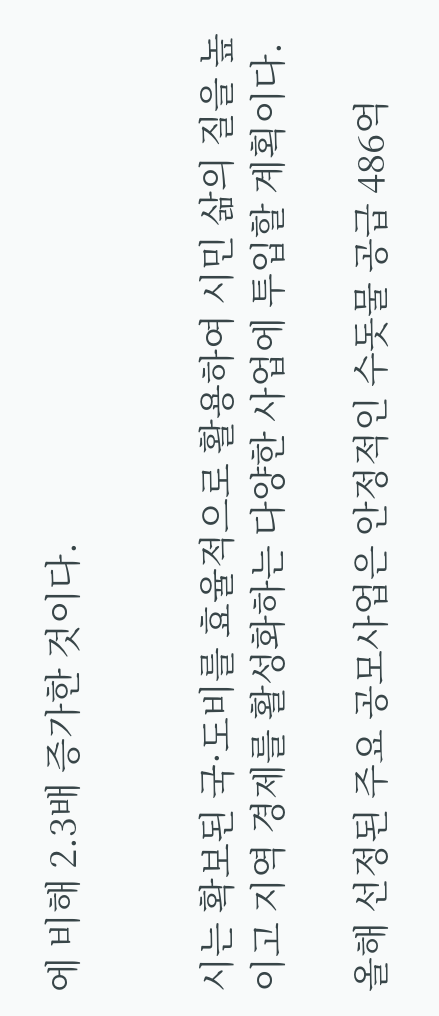에 비해 2.3배 증가한 것이다.


시는 확보된 국·도비를 효율적으로 활용하여 시민 삶의 질을 높이고 지역 경제를 활성화하는 다양한 사업에 투입할 계획이다.

올해 선정된 주요 공모사업은 안정적인 수돗물 공급 486억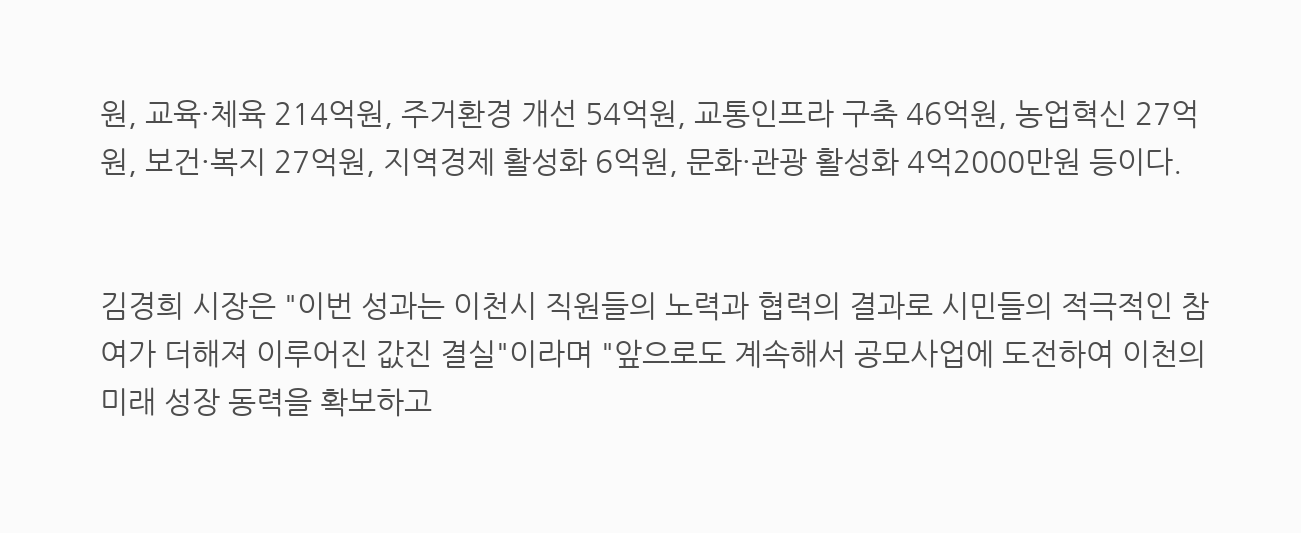원, 교육·체육 214억원, 주거환경 개선 54억원, 교통인프라 구축 46억원, 농업혁신 27억원, 보건·복지 27억원, 지역경제 활성화 6억원, 문화·관광 활성화 4억2000만원 등이다.


김경희 시장은 "이번 성과는 이천시 직원들의 노력과 협력의 결과로 시민들의 적극적인 참여가 더해져 이루어진 값진 결실"이라며 "앞으로도 계속해서 공모사업에 도전하여 이천의 미래 성장 동력을 확보하고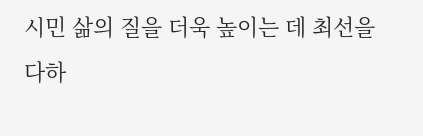시민 삶의 질을 더욱 높이는 데 최선을 다하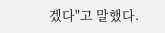겠다"고 말했다.